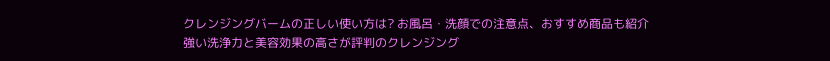クレンジングバームの正しい使い方は? お風呂・洗顔での注意点、おすすめ商品も紹介
強い洗浄力と美容効果の高さが評判のクレンジング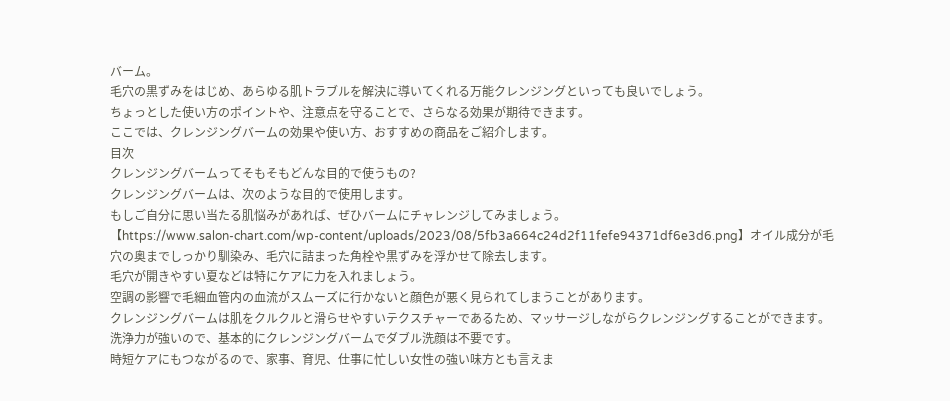バーム。
毛穴の黒ずみをはじめ、あらゆる肌トラブルを解決に導いてくれる万能クレンジングといっても良いでしょう。
ちょっとした使い方のポイントや、注意点を守ることで、さらなる効果が期待できます。
ここでは、クレンジングバームの効果や使い方、おすすめの商品をご紹介します。
目次
クレンジングバームってそもそもどんな目的で使うもの?
クレンジングバームは、次のような目的で使用します。
もしご自分に思い当たる肌悩みがあれば、ぜひバームにチャレンジしてみましょう。
【https://www.salon-chart.com/wp-content/uploads/2023/08/5fb3a664c24d2f11fefe94371df6e3d6.png】オイル成分が毛穴の奥までしっかり馴染み、毛穴に詰まった角栓や黒ずみを浮かせて除去します。
毛穴が開きやすい夏などは特にケアに力を入れましょう。
空調の影響で毛細血管内の血流がスムーズに行かないと顔色が悪く見られてしまうことがあります。
クレンジングバームは肌をクルクルと滑らせやすいテクスチャーであるため、マッサージしながらクレンジングすることができます。
洗浄力が強いので、基本的にクレンジングバームでダブル洗顔は不要です。
時短ケアにもつながるので、家事、育児、仕事に忙しい女性の強い味方とも言えま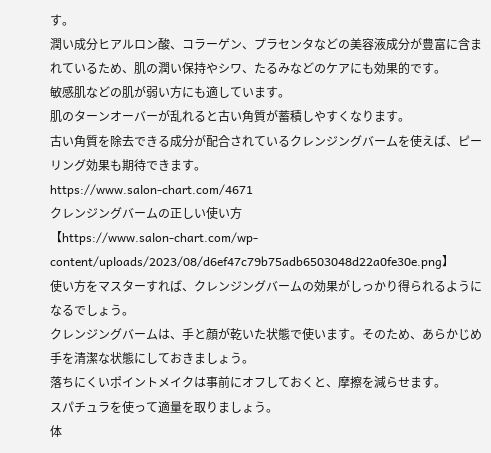す。
潤い成分ヒアルロン酸、コラーゲン、プラセンタなどの美容液成分が豊富に含まれているため、肌の潤い保持やシワ、たるみなどのケアにも効果的です。
敏感肌などの肌が弱い方にも適しています。
肌のターンオーバーが乱れると古い角質が蓄積しやすくなります。
古い角質を除去できる成分が配合されているクレンジングバームを使えば、ピーリング効果も期待できます。
https://www.salon-chart.com/4671
クレンジングバームの正しい使い方
【https://www.salon-chart.com/wp-content/uploads/2023/08/d6ef47c79b75adb6503048d22a0fe30e.png】
使い方をマスターすれば、クレンジングバームの効果がしっかり得られるようになるでしょう。
クレンジングバームは、手と顔が乾いた状態で使います。そのため、あらかじめ手を清潔な状態にしておきましょう。
落ちにくいポイントメイクは事前にオフしておくと、摩擦を減らせます。
スパチュラを使って適量を取りましょう。
体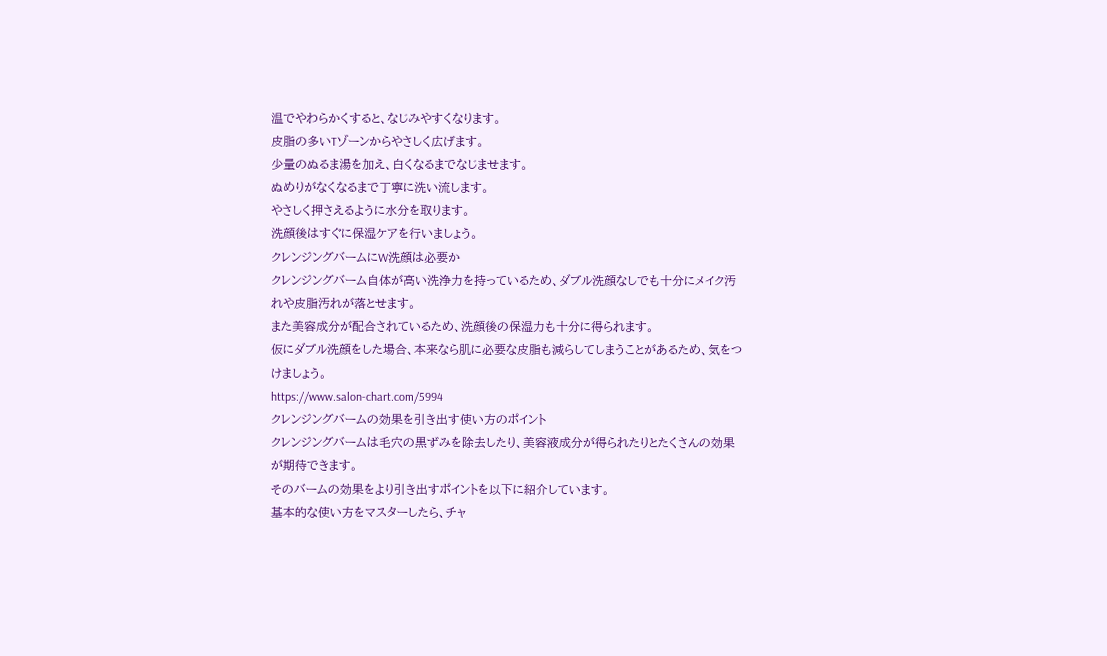温でやわらかくすると、なじみやすくなります。
皮脂の多いTゾーンからやさしく広げます。
少量のぬるま湯を加え、白くなるまでなじませます。
ぬめりがなくなるまで丁寧に洗い流します。
やさしく押さえるように水分を取ります。
洗顔後はすぐに保湿ケアを行いましょう。
クレンジングバームにW洗顔は必要か
クレンジングバーム自体が高い洗浄力を持っているため、ダブル洗顔なしでも十分にメイク汚れや皮脂汚れが落とせます。
また美容成分が配合されているため、洗顔後の保湿力も十分に得られます。
仮にダブル洗顔をした場合、本来なら肌に必要な皮脂も減らしてしまうことがあるため、気をつけましょう。
https://www.salon-chart.com/5994
クレンジングバームの効果を引き出す使い方のポイント
クレンジングバームは毛穴の黒ずみを除去したり、美容液成分が得られたりとたくさんの効果が期待できます。
そのバームの効果をより引き出すポイントを以下に紹介しています。
基本的な使い方をマスターしたら、チャ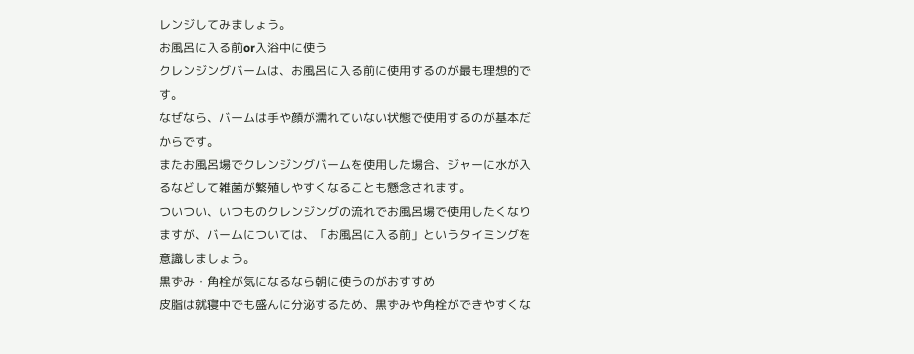レンジしてみましょう。
お風呂に入る前or入浴中に使う
クレンジングバームは、お風呂に入る前に使用するのが最も理想的です。
なぜなら、バームは手や顔が濡れていない状態で使用するのが基本だからです。
またお風呂場でクレンジングバームを使用した場合、ジャーに水が入るなどして雑菌が繁殖しやすくなることも懸念されます。
ついつい、いつものクレンジングの流れでお風呂場で使用したくなりますが、バームについては、「お風呂に入る前」というタイミングを意識しましょう。
黒ずみ・角栓が気になるなら朝に使うのがおすすめ
皮脂は就寝中でも盛んに分泌するため、黒ずみや角栓ができやすくな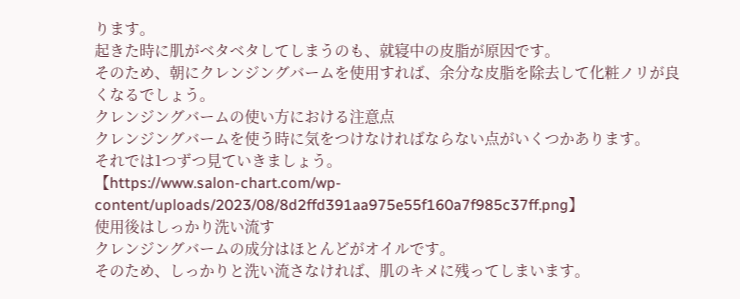ります。
起きた時に肌がベタベタしてしまうのも、就寝中の皮脂が原因です。
そのため、朝にクレンジングバームを使用すれば、余分な皮脂を除去して化粧ノリが良くなるでしょう。
クレンジングバームの使い方における注意点
クレンジングバームを使う時に気をつけなければならない点がいくつかあります。
それでは1つずつ見ていきましょう。
【https://www.salon-chart.com/wp-content/uploads/2023/08/8d2ffd391aa975e55f160a7f985c37ff.png】
使用後はしっかり洗い流す
クレンジングバームの成分はほとんどがオイルです。
そのため、しっかりと洗い流さなければ、肌のキメに残ってしまいます。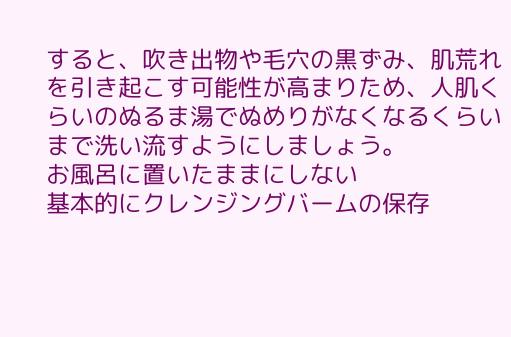すると、吹き出物や毛穴の黒ずみ、肌荒れを引き起こす可能性が高まりため、人肌くらいのぬるま湯でぬめりがなくなるくらいまで洗い流すようにしましょう。
お風呂に置いたままにしない
基本的にクレンジングバームの保存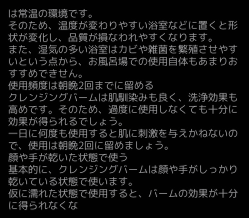は常温の環境です。
そのため、温度が変わりやすい浴室などに置くと形状が変化し、品質が損なわれやすくなります。
また、湿気の多い浴室はカビや雑菌を繁殖させやすいという点から、お風呂場での使用自体もあまりおすすめできせん。
使用頻度は朝晩2回までに留める
クレンジングバームは肌馴染みも良く、洗浄効果も高めです。そのため、過度に使用しなくても十分に効果が得られるでしょう。
一日に何度も使用すると肌に刺激を与えかねないので、使用は朝晩2回に留めましょう。
顔や手が乾いた状態で使う
基本的に、クレンジングバームは顔や手がしっかり乾いている状態で使います。
仮に濡れた状態で使用すると、バームの効果が十分に得られなくな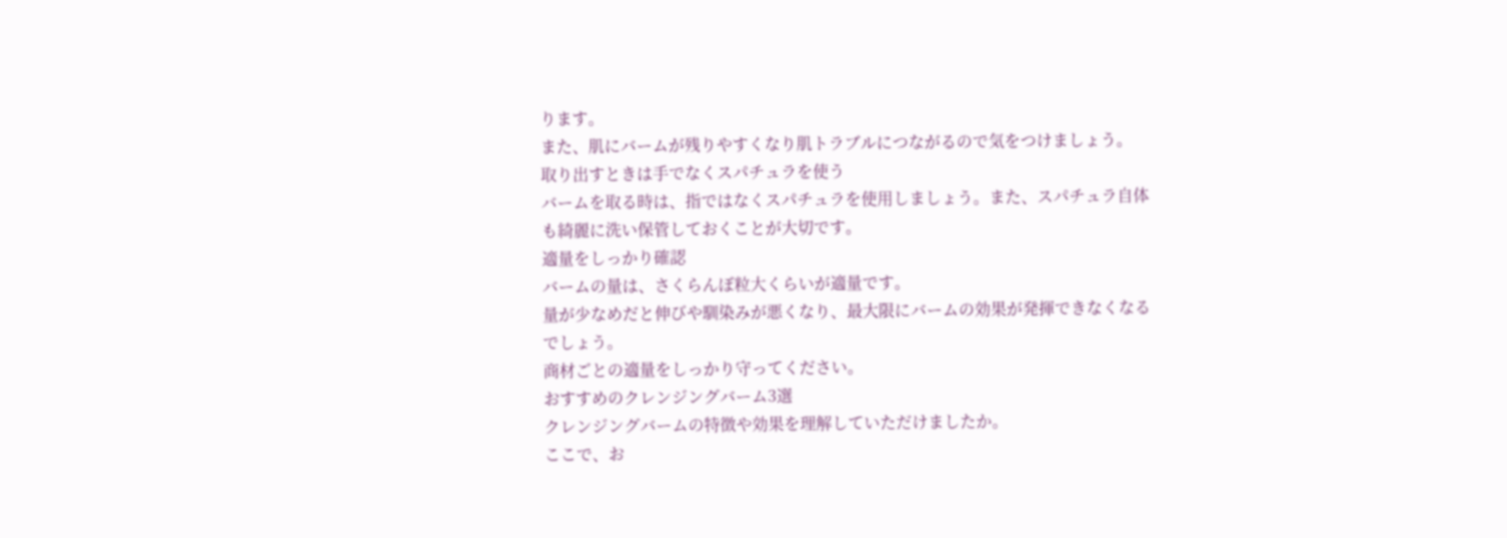ります。
また、肌にバームが残りやすくなり肌トラブルにつながるので気をつけましょう。
取り出すときは手でなくスパチュラを使う
バームを取る時は、指ではなくスパチュラを使用しましょう。また、スパチュラ自体も綺麗に洗い保管しておくことが大切です。
適量をしっかり確認
バームの量は、さくらんぼ粒大くらいが適量です。
量が少なめだと伸びや馴染みが悪くなり、最大限にバームの効果が発揮できなくなるでしょう。
商材ごとの適量をしっかり守ってください。
おすすめのクレンジングバーム3選
クレンジングバームの特徴や効果を理解していただけましたか。
ここで、お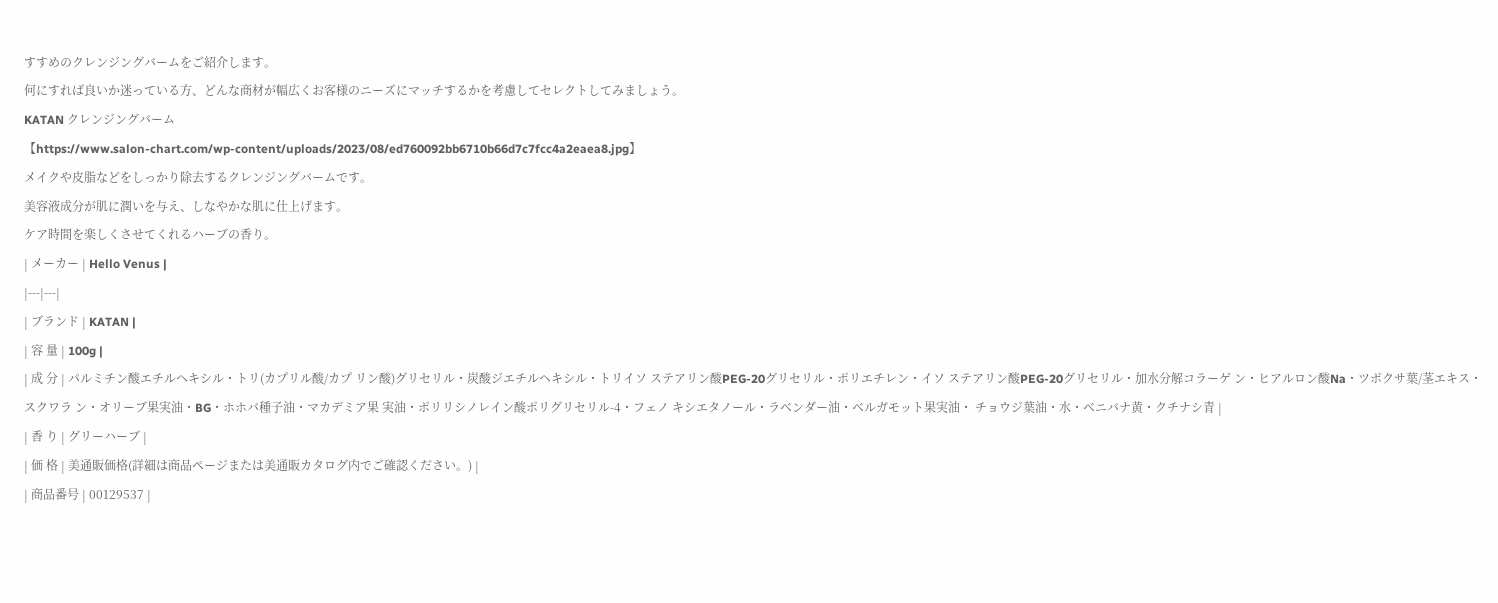すすめのクレンジングバームをご紹介します。
何にすれば良いか迷っている方、どんな商材が幅広くお客様のニーズにマッチするかを考慮してセレクトしてみましょう。
KATAN クレンジングバーム
【https://www.salon-chart.com/wp-content/uploads/2023/08/ed760092bb6710b66d7c7fcc4a2eaea8.jpg】
メイクや皮脂などをしっかり除去するクレンジングバームです。
美容液成分が肌に潤いを与え、しなやかな肌に仕上げます。
ケア時間を楽しくさせてくれるハーブの香り。
| メーカー | Hello Venus |
|---|---|
| ブランド | KATAN |
| 容 量 | 100g |
| 成 分 | パルミチン酸エチルヘキシル・トリ(カプリル酸/カプ リン酸)グリセリル・炭酸ジエチルヘキシル・トリイソ ステアリン酸PEG-20グリセリル・ポリエチレン・イソ ステアリン酸PEG-20グリセリル・加水分解コラーゲ ン・ヒアルロン酸Na・ツボクサ葉/茎エキス・スクワラ ン・オリーブ果実油・BG・ホホバ種子油・マカデミア果 実油・ポリリシノレイン酸ポリグリセリル-4・フェノ キシエタノール・ラベンダー油・ベルガモット果実油・ チョウジ葉油・水・ベニバナ黄・クチナシ青 |
| 香 り | グリーハーブ |
| 価 格 | 美通販価格(詳細は商品ページまたは美通販カタログ内でご確認ください。) |
| 商品番号 | 00129537 |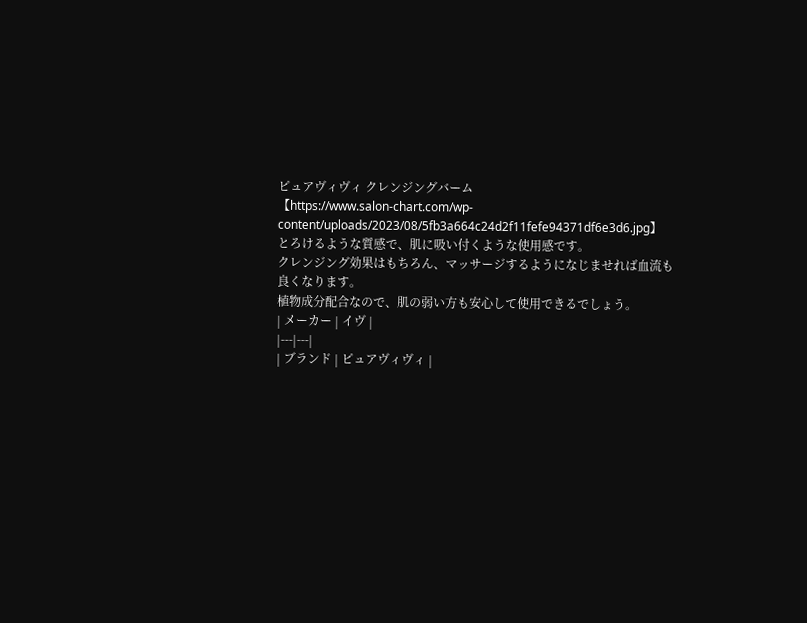ピュアヴィヴィ クレンジングバーム
【https://www.salon-chart.com/wp-content/uploads/2023/08/5fb3a664c24d2f11fefe94371df6e3d6.jpg】
とろけるような質感で、肌に吸い付くような使用感です。
クレンジング効果はもちろん、マッサージするようになじませれば血流も良くなります。
植物成分配合なので、肌の弱い方も安心して使用できるでしょう。
| メーカー | イヴ |
|---|---|
| ブランド | ピュアヴィヴィ |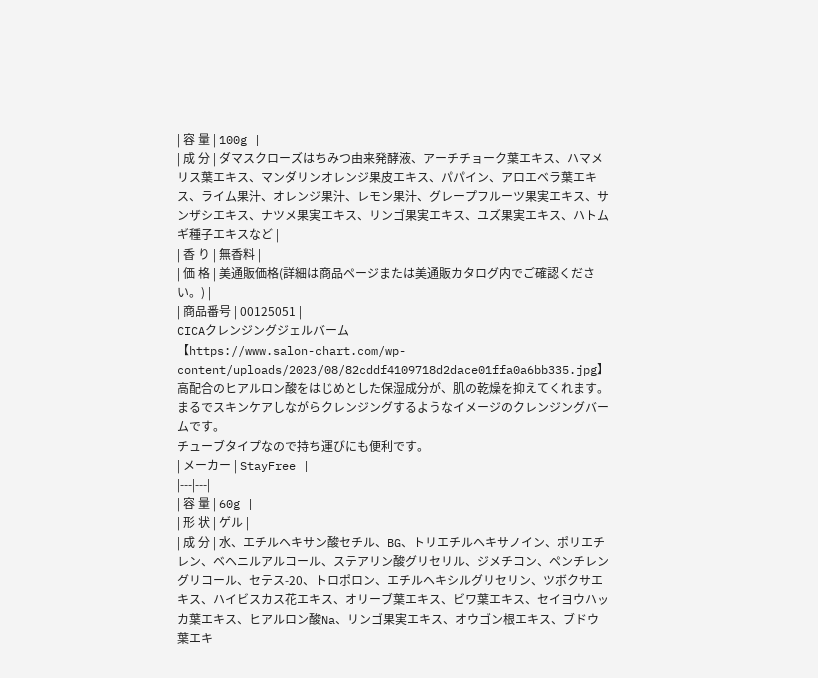| 容 量 | 100g |
| 成 分 | ダマスクローズはちみつ由来発酵液、アーチチョーク葉エキス、ハマメリス葉エキス、マンダリンオレンジ果皮エキス、パパイン、アロエベラ葉エキス、ライム果汁、オレンジ果汁、レモン果汁、グレープフルーツ果実エキス、サンザシエキス、ナツメ果実エキス、リンゴ果実エキス、ユズ果実エキス、ハトムギ種子エキスなど |
| 香 り | 無香料 |
| 価 格 | 美通販価格(詳細は商品ページまたは美通販カタログ内でご確認ください。) |
| 商品番号 | 00125051 |
CICAクレンジングジェルバーム
【https://www.salon-chart.com/wp-content/uploads/2023/08/82cddf4109718d2dace01ffa0a6bb335.jpg】
高配合のヒアルロン酸をはじめとした保湿成分が、肌の乾燥を抑えてくれます。
まるでスキンケアしながらクレンジングするようなイメージのクレンジングバームです。
チューブタイプなので持ち運びにも便利です。
| メーカー | StayFree |
|---|---|
| 容 量 | 60g |
| 形 状 | ゲル |
| 成 分 | 水、エチルヘキサン酸セチル、BG、トリエチルヘキサノイン、ポリエチレン、ベヘニルアルコール、ステアリン酸グリセリル、ジメチコン、ペンチレングリコール、セテス-20、トロポロン、エチルヘキシルグリセリン、ツボクサエキス、ハイビスカス花エキス、オリーブ葉エキス、ビワ葉エキス、セイヨウハッカ葉エキス、ヒアルロン酸Na、リンゴ果実エキス、オウゴン根エキス、ブドウ葉エキ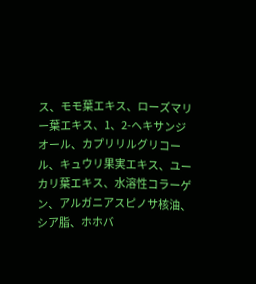ス、モモ葉エキス、ローズマリー葉エキス、1、2-ヘキサンジオール、カプリリルグリコール、キュウリ果実エキス、ユーカリ葉エキス、水溶性コラーゲン、アルガニアスピノサ核油、シア脂、ホホバ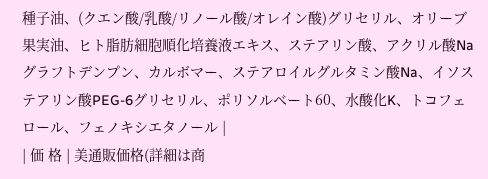種子油、(クエン酸/乳酸/リノール酸/オレイン酸)グリセリル、オリーブ果実油、ヒト脂肪細胞順化培養液エキス、ステアリン酸、アクリル酸Naグラフトデンプン、カルボマー、ステアロイルグルタミン酸Na、イソステアリン酸PEG-6グリセリル、ポリソルベート60、水酸化K、トコフェロール、フェノキシエタノール |
| 価 格 | 美通販価格(詳細は商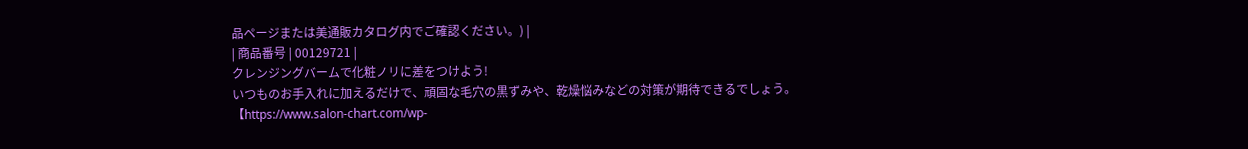品ページまたは美通販カタログ内でご確認ください。) |
| 商品番号 | 00129721 |
クレンジングバームで化粧ノリに差をつけよう!
いつものお手入れに加えるだけで、頑固な毛穴の黒ずみや、乾燥悩みなどの対策が期待できるでしょう。
【https://www.salon-chart.com/wp-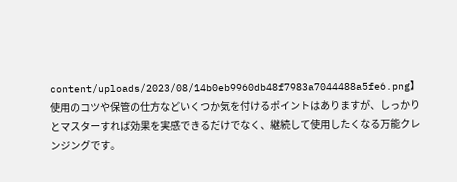content/uploads/2023/08/14b0eb9960db48f7983a7044488a5fe6.png】
使用のコツや保管の仕方などいくつか気を付けるポイントはありますが、しっかりとマスターすれば効果を実感できるだけでなく、継続して使用したくなる万能クレンジングです。